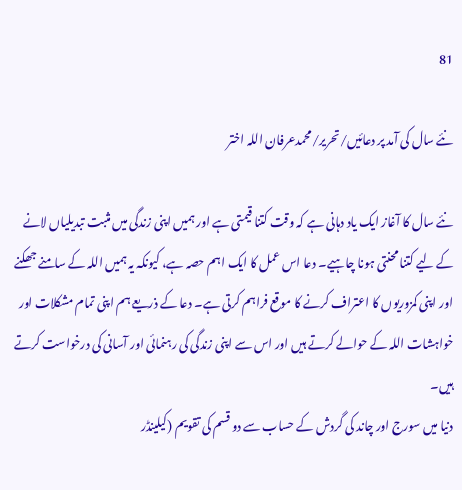81

نئے سال کی آمد پر دعائیں/تحریر/محمدعرفان اللہ اختر

نئے سال کا آغاز ایک یاد دہانی ہے کہ وقت کتنا قیمتی ہے اور ہمیں اپنی زندگی میں مثبت تبدیلیاں لانے کے لیے کتنا محنتی ہونا چاہیے۔ دعا اس عمل کا ایک اہم حصہ ہے، کیونکہ یہ ہمیں اللہ کے سامنے جھکنے اور اپنی کمزوریوں کا اعتراف کرنے کا موقع فراہم کرتی ہے۔ دعا کے ذریعے ہم اپنی تمام مشکلات اور خواہشات اللہ کے حوالے کرتے ہیں اور اس سے اپنی زندگی کی رہنمائی اور آسانی کی درخواست کرتے ہیں۔
دنیا میں سورج اور چاند کی گردش کے حساب سے دو قسم کی تقویم (کیلینڈر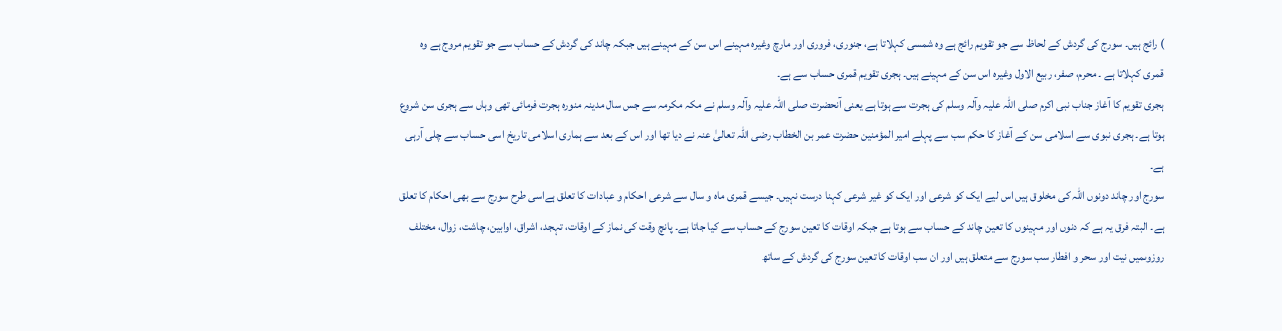) رائج ہیں۔ سورج کی گردش کے لحاظ سے جو تقویم رائج ہے وہ شمسی کہلاتا ہے، جنوری، فروری اور مارچ وغیرہ مہینے اس سن کے مہینے ہیں جبکہ چاند کی گردش کے حساب سے جو تقویم مروج ہے وہ قمری کہلاتا ہے ۔ محرم، صفر، ربیع الاول وغیرہ اس سن کے مہینے ہیں۔ ہجری تقویم قمری حساب سے ہے۔
ہجری تقویم کا آغاز جناب نبی اکرم صلی اللہ علیہ وآلہ وسلم کی ہجرت سے ہوتا ہے یعنی آنحضرت صلی اللہ علیہ وآلہ وسلم نے مکہ مکرمہ سے جس سال مدینہ منورہ ہجرت فرمائی تھی وہاں سے ہجری سن شروع ہوتا ہے۔ ہجری نبوی سے اسلامی سن کے آغاز کا حکم سب سے پہلے امیر المؤمنین حضرت عمر بن الخطاب رضی اللہ تعالیٰ عنہ نے دیا تھا اور اس کے بعد سے ہماری اسلامی تاریخ اسی حساب سے چلی آرہی ہے۔
سورج اور چاند دونوں اللہ کی مخلوق ہیں اس لیے ایک کو شرعی اور ایک کو غیر شرعی کہنا درست نہیں۔ جیسے قمری ماہ و سال سے شرعی احکام و عبادات کا تعلق ہےاسی طرح سورج سے بھی احکام کا تعلق ہے۔ البتہ فرق یہ ہے کہ دنوں اور مہینوں کا تعین چاند کے حساب سے ہوتا ہے جبکہ اوقات کا تعین سورج کے حساب سے کیا جاتا ہے۔ پانچ وقت کی نماز کے اوقات، تہجد، اشراق، اوابین، چاشت، زوال، مختلف روزوںمیں نیت اور سحر و افطار سب سورج سے متعلق ہیں اور ان سب اوقات کا تعین سورج کی گردش کے ساتھ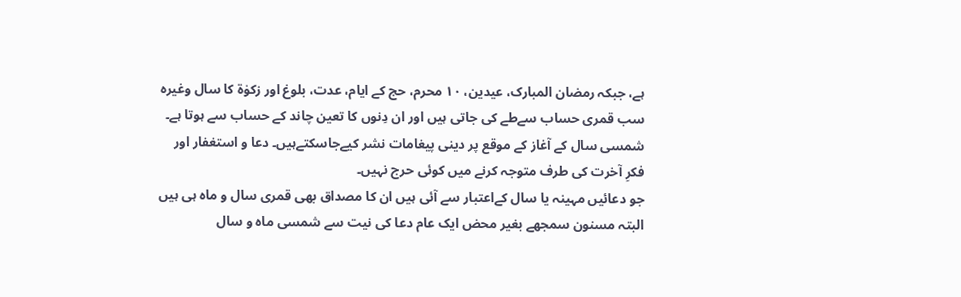ہے، جبکہ رمضان المبارک، عیدین، ۱۰ محرم، حج کے ایام، عدت، بلوغ اور زکوٰۃ کا سال وغیرہ سب قمری حساب سےطے کی جاتی ہیں اور ان دِنوں کا تعین چاند کے حساب سے ہوتا ہے۔
شمسی سال کے آغاز کے موقع پر دینی پیغامات نشر کیےجاسکتےہیں۔ دعا و استغفار اور فکرِ آخرت کی طرف متوجہ کرنے میں کوئی حرج نہیں۔
جو دعائیں مہینہ یا سال کےاعتبار سے آئی ہیں ان کا مصداق بھی قمری سال و ماہ ہی ہیں البتہ مسنون سمجھے بغیر محض ایک عام دعا کی نیت سے شمسی ماہ و سال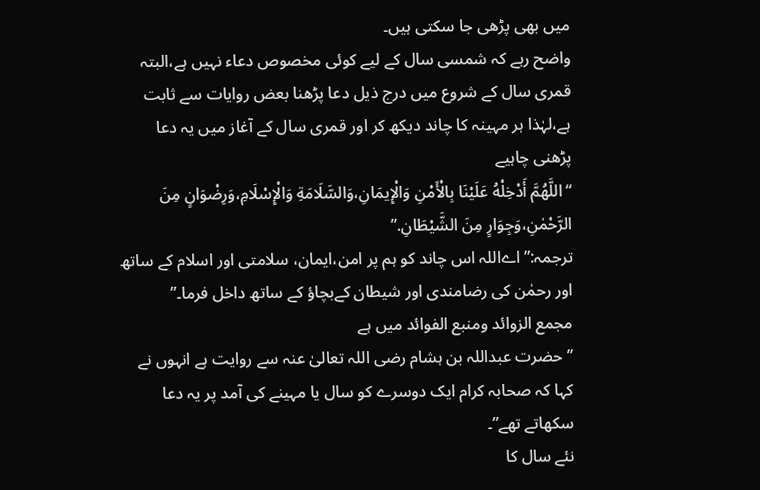میں بھی پڑھی جا سکتی ہیں۔
واضح رہے کہ شمسی سال کے لیے کوئی مخصوص دعاء نہیں ہے،البتہ قمری سال کے شروع میں درج ذیل دعا پڑھنا بعض روایات سے ثابت ہے،لہٰذا ہر مہینہ کا چاند دیکھ کر اور قمری سال کے آغاز میں یہ دعا پڑھنی چاہیے
“اللَّهُمَّ أَدْخِلْهُ عَلَيْنَا بِالْأَمْنِ وَالْإِيمَانِ،وَالسَّلَامَةِ وَالْإِسْلَامِ،وَرِضْوَانٍ مِنَ الرَّحْمٰنِ،وَجِوَارٍ مِنَ الشَّيْطَانِ.”
ترجمہ:” اےاللہ اس چاند کو ہم پر امن،ایمان، سلامتی اور اسلام کے ساتھ اور رحمٰن کی رضامندی اور شیطان کےبچاؤ کے ساتھ داخل فرما۔”
مجمع الزوائد ومنبع الفوائد میں ہے
” حضرت عبداللہ بن ہشام رضی اللہ تعالیٰ عنہ سے روایت ہے انہوں نے کہا کہ صحابہ کرام ایک دوسرے کو سال یا مہینے کی آمد پر یہ دعا سکھاتے تھے”۔
نئے سال کا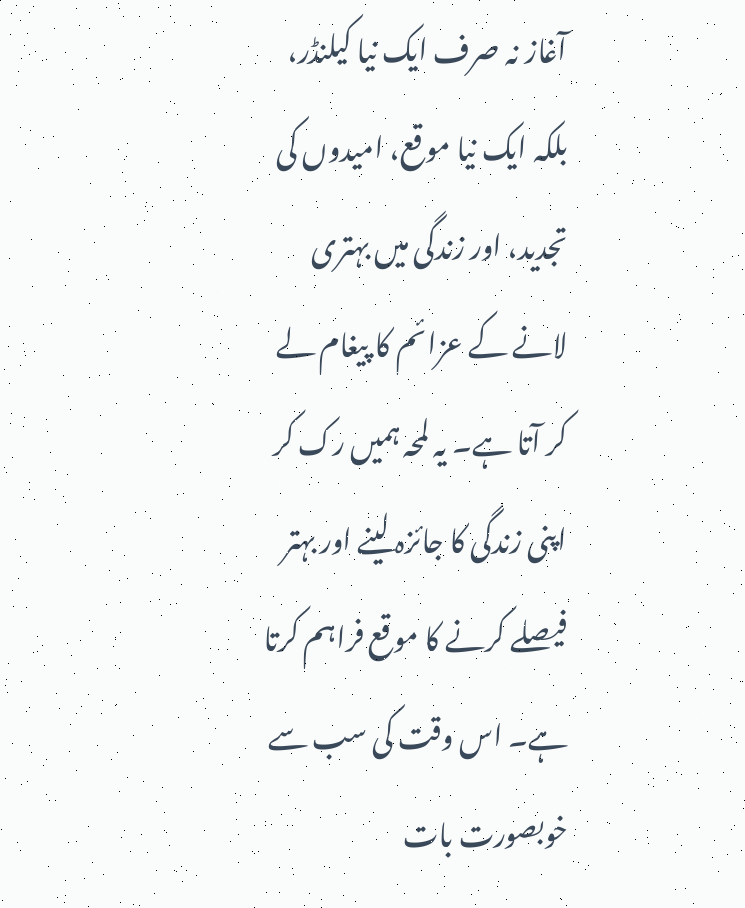آغاز نہ صرف ایک نیا کیلنڈر، بلکہ ایک نیا موقع، امیدوں کی تجدید، اور زندگی میں بہتری لانے کے عزائم کا پیغام لے کر آتا ہے۔ یہ لمحہ ہمیں رک کر اپنی زندگی کا جائزہ لینے اور بہتر فیصلے کرنے کا موقع فراہم کرتا ہے۔ اس وقت کی سب سے خوبصورت بات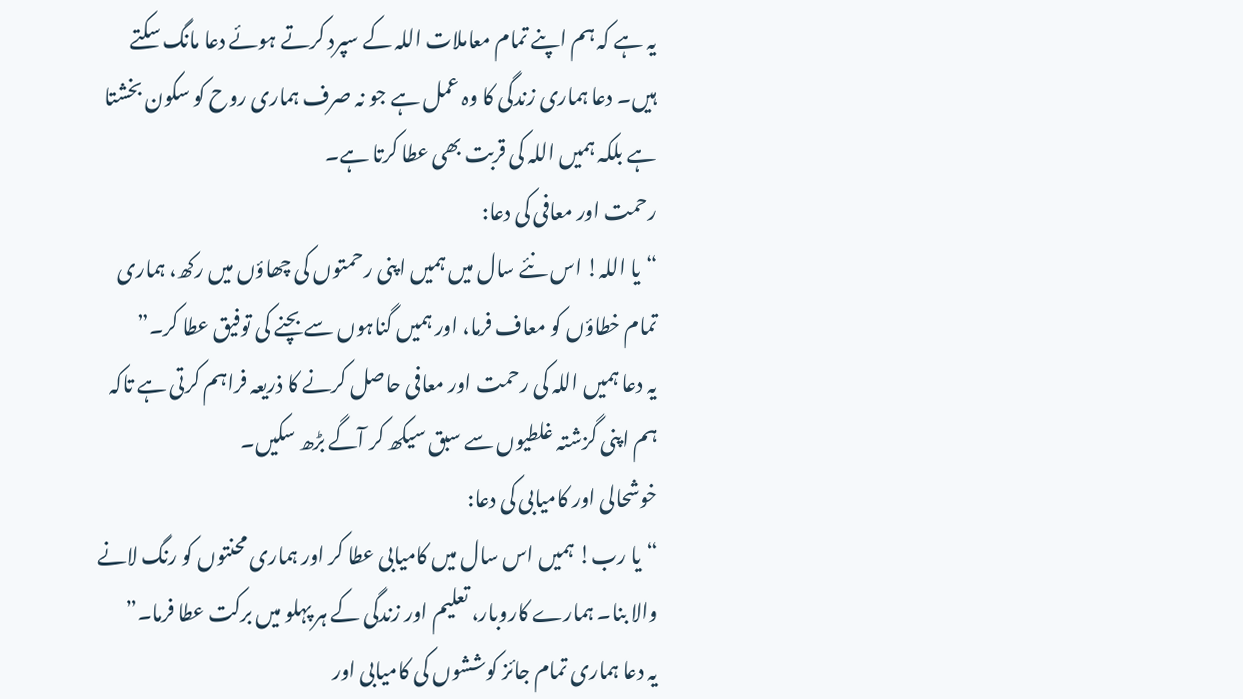یہ ہے کہ ہم اپنے تمام معاملات اللہ کے سپرد کرتے ہوئے دعا مانگ سکتے ہیں۔ دعا ہماری زندگی کا وہ عمل ہے جو نہ صرف ہماری روح کو سکون بخشتا ہے بلکہ ہمیں اللہ کی قربت بھی عطا کرتا ہے۔
رحمت اور معافی کی دعا:
“یا اللہ! اس نئے سال میں ہمیں اپنی رحمتوں کی چھاؤں میں رکھ، ہماری تمام خطاؤں کو معاف فرما، اور ہمیں گناہوں سے بچنے کی توفیق عطا کر۔”
یہ دعا ہمیں اللہ کی رحمت اور معافی حاصل کرنے کا ذریعہ فراہم کرتی ہے تاکہ ہم اپنی گزشتہ غلطیوں سے سبق سیکھ کر آگے بڑھ سکیں۔
خوشحالی اور کامیابی کی دعا:
“یا رب! ہمیں اس سال میں کامیابی عطا کر اور ہماری محنتوں کو رنگ لانے والا بنا۔ ہمارے کاروبار، تعلیم اور زندگی کے ہر پہلو میں برکت عطا فرما۔”
یہ دعا ہماری تمام جائز کوششوں کی کامیابی اور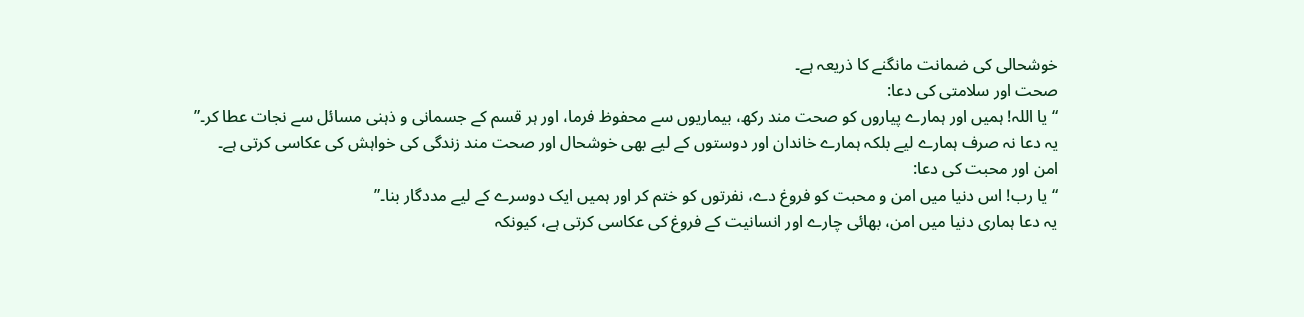خوشحالی کی ضمانت مانگنے کا ذریعہ ہے۔
صحت اور سلامتی کی دعا:
“یا اللہ! ہمیں اور ہمارے پیاروں کو صحت مند رکھ، بیماریوں سے محفوظ فرما، اور ہر قسم کے جسمانی و ذہنی مسائل سے نجات عطا کر۔”
یہ دعا نہ صرف ہمارے لیے بلکہ ہمارے خاندان اور دوستوں کے لیے بھی خوشحال اور صحت مند زندگی کی خواہش کی عکاسی کرتی ہے۔
امن اور محبت کی دعا:
“یا رب! اس دنیا میں امن و محبت کو فروغ دے، نفرتوں کو ختم کر اور ہمیں ایک دوسرے کے لیے مددگار بنا۔”
یہ دعا ہماری دنیا میں امن، بھائی چارے اور انسانیت کے فروغ کی عکاسی کرتی ہے، کیونکہ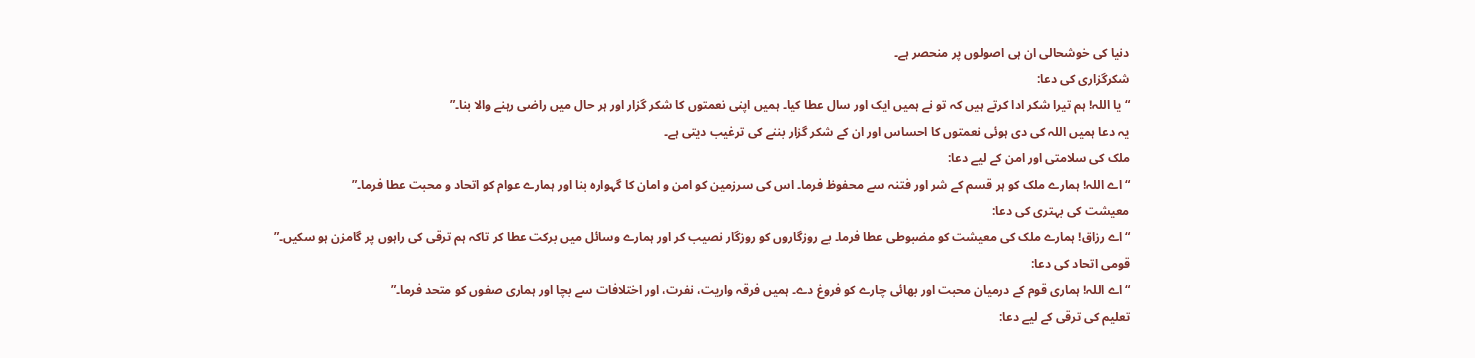دنیا کی خوشحالی ان ہی اصولوں پر منحصر ہے۔
شکرگزاری کی دعا:
“یا اللہ! ہم تیرا شکر ادا کرتے ہیں کہ تو نے ہمیں ایک اور سال عطا کیا۔ ہمیں اپنی نعمتوں کا شکر گزار اور ہر حال میں راضی رہنے والا بنا۔”
یہ دعا ہمیں اللہ کی دی ہوئی نعمتوں کا احساس اور ان کے شکر گزار بننے کی ترغیب دیتی ہے۔
ملک کی سلامتی اور امن کے لیے دعا:
“اے اللہ! ہمارے ملک کو ہر قسم کے شر اور فتنہ سے محفوظ فرما۔ اس کی سرزمین کو امن و امان کا گہوارہ بنا اور ہمارے عوام کو اتحاد و محبت عطا فرما۔”
معیشت کی بہتری کی دعا:
“اے رزاق! ہمارے ملک کی معیشت کو مضبوطی عطا فرما۔ بے روزگاروں کو روزگار نصیب کر اور ہمارے وسائل میں برکت عطا کر تاکہ ہم ترقی کی راہوں پر گامزن ہو سکیں۔”
قومی اتحاد کی دعا:
“اے اللہ! ہماری قوم کے درمیان محبت اور بھائی چارے کو فروغ دے۔ ہمیں فرقہ واریت، نفرت، اور اختلافات سے بچا اور ہماری صفوں کو متحد فرما۔”
تعلیم کی ترقی کے لیے دعا: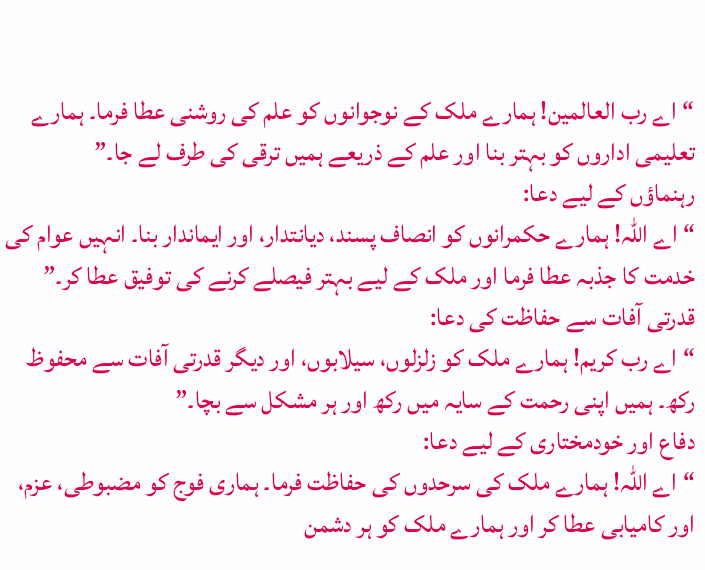“اے رب العالمین! ہمارے ملک کے نوجوانوں کو علم کی روشنی عطا فرما۔ ہمارے تعلیمی اداروں کو بہتر بنا اور علم کے ذریعے ہمیں ترقی کی طرف لے جا۔”
رہنماؤں کے لیے دعا:
“اے اللہ! ہمارے حکمرانوں کو انصاف پسند، دیانتدار، اور ایماندار بنا۔ انہیں عوام کی خدمت کا جذبہ عطا فرما اور ملک کے لیے بہتر فیصلے کرنے کی توفیق عطا کر۔”
قدرتی آفات سے حفاظت کی دعا:
“اے رب کریم! ہمارے ملک کو زلزلوں، سیلابوں، اور دیگر قدرتی آفات سے محفوظ رکھ۔ ہمیں اپنی رحمت کے سایہ میں رکھ اور ہر مشکل سے بچا۔”
دفاع اور خودمختاری کے لیے دعا:
“اے اللہ! ہمارے ملک کی سرحدوں کی حفاظت فرما۔ ہماری فوج کو مضبوطی، عزم، اور کامیابی عطا کر اور ہمارے ملک کو ہر دشمن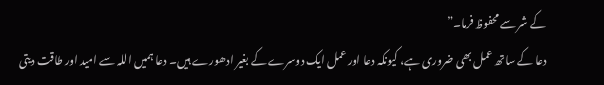کے شر سے محفوظ فرما۔”
دعا کے ساتھ عمل بھی ضروری ہے، کیونکہ دعا اور عمل ایک دوسرے کے بغیر ادھورے ہیں۔ دعا ہمیں اللہ سے امید اور طاقت دیتی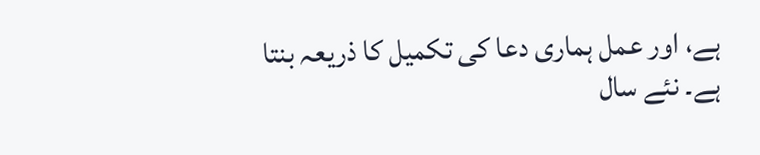ہے، اور عمل ہماری دعا کی تکمیل کا ذریعہ بنتا ہے۔ نئے سال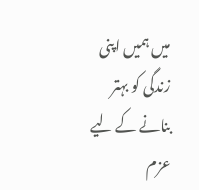میں ہمیں اپنی زندگی کو بہتر بنانے کے لیے عزم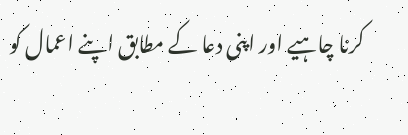کرنا چاہیے اور اپنی دعا کے مطابق اپنے اعمال کو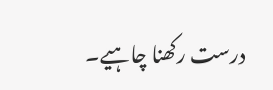درست رکھنا چاہیے۔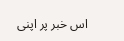اس خبر پر اپنی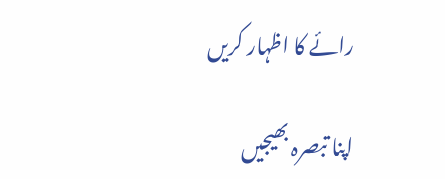رائے کا اظہار کریں

اپنا تبصرہ بھیجیں